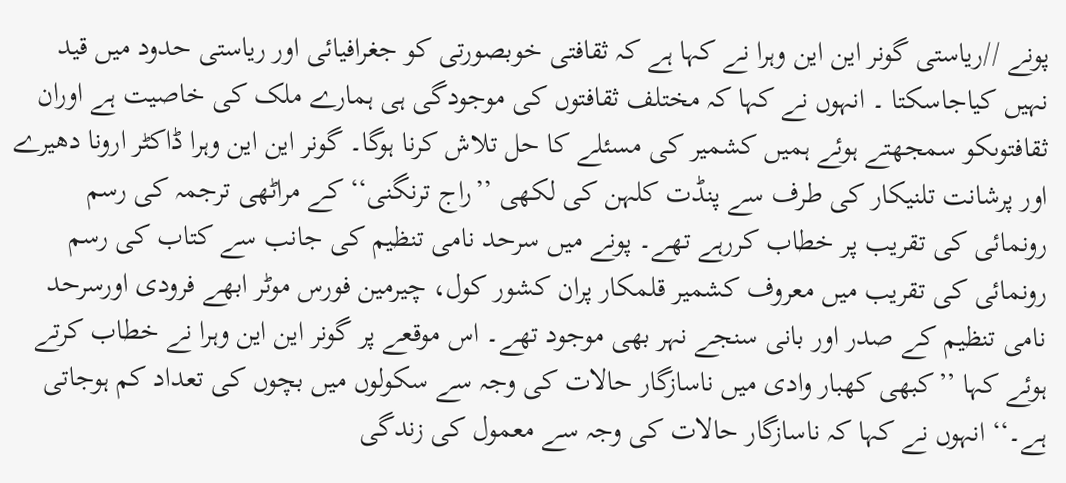پونے //ریاستی گونر این این وہرا نے کہا ہے کہ ثقافتی خوبصورتی کو جغرافیائی اور ریاستی حدود میں قید نہیں کیاجاسکتا ۔ انہوں نے کہا کہ مختلف ثقافتوں کی موجودگی ہی ہمارے ملک کی خاصیت ہے اوران ثقافتوںکو سمجھتے ہوئے ہمیں کشمیر کی مسئلے کا حل تلاش کرنا ہوگا۔ گونر این این وہرا ڈاکٹر ارونا دھیرے اور پرشانت تلنیکار کی طرف سے پنڈت کلہن کی لکھی ’’راج ترنگنی‘‘ کے مراٹھی ترجمہ کی رسم رونمائی کی تقریب پر خطاب کررہے تھے۔ پونے میں سرحد نامی تنظیم کی جانب سے کتاب کی رسم رونمائی کی تقریب میں معروف کشمیر قلمکار پران کشور کول، چیرمین فورس موٹر ابھے فرودی اورسرحد نامی تنظیم کے صدر اور بانی سنجے نہر بھی موجود تھے۔ اس موقعے پر گونر این این وہرا نے خطاب کرتے ہوئے کہا ’’کبھی کھبار وادی میں ناسازگار حالات کی وجہ سے سکولوں میں بچوں کی تعداد کم ہوجاتی ہے۔‘‘ انہوں نے کہا کہ ناسازگار حالات کی وجہ سے معمول کی زندگی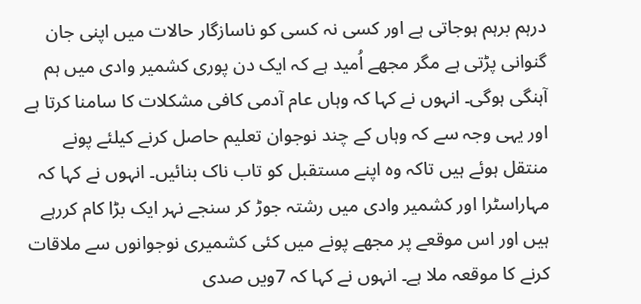درہم برہم ہوجاتی ہے اور کسی نہ کسی کو ناسازگار حالات میں اپنی جان گنوانی پڑتی ہے مگر مجھے اُمید ہے کہ ایک دن پوری کشمیر وادی میں ہم آہنگی ہوگی۔ انہوں نے کہا کہ وہاں عام آدمی کافی مشکلات کا سامنا کرتا ہے اور یہی وجہ سے کہ وہاں کے چند نوجوان تعلیم حاصل کرنے کیلئے پونے منتقل ہوئے ہیں تاکہ وہ اپنے مستقبل کو تاب ناک بنائیں۔ انہوں نے کہا کہ مہاراسٹرا اور کشمیر وادی میں رشتہ جوڑ کر سنجے نہر ایک بڑا کام کررہے ہیں اور اس موقعے پر مجھے پونے میں کئی کشمیری نوجوانوں سے ملاقات کرنے کا موقعہ ملا ہے۔ انہوں نے کہا کہ 7ویں صدی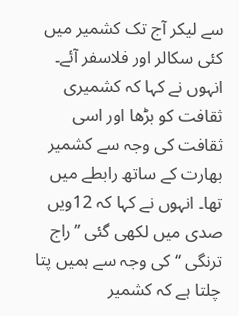سے لیکر آج تک کشمیر میں کئی سکالر اور فلاسفر آئے۔ انہوں نے کہا کہ کشمیری ثقافت کو بڑھا اور اسی ثقافت کی وجہ سے کشمیر بھارت کے ساتھ رابطے میں تھا۔ انہوں نے کہا کہ 12ویں صدی میں لکھی گئی ’’راج ترنگی ‘‘ کی وجہ سے ہمیں پتا چلتا ہے کہ کشمیر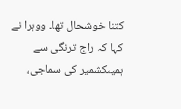کتنا خوشحال تھا۔ ووہرا نے کہا کہ راج ترنگی سے ہمیںکشمیر کی سماجی،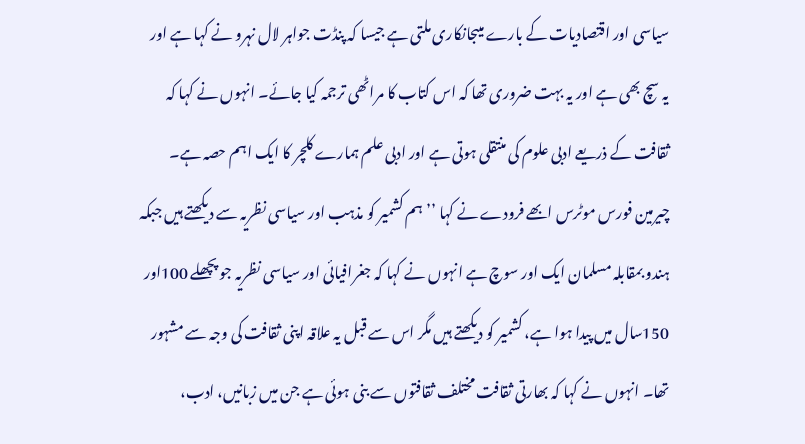سیاسی اور اقتصادیات کے بارے میںجانکاری ملتی ہے جیسا کہ پنڈت جواہر لال نہرو نے کہا ہے اور یہ سچ بھی ہے اور یہ بہت ضروری تھا کہ اس کتاب کا مراٹھی ترجمہ کیا جائے۔ انہوں نے کہا کہ ثقافت کے ذریعے ادبی علوم کی منتقلی ہوتی ہے اور ادبی علم ہمارے کلچر کا ایک اہم حصہ ہے۔ چیرمین فورس موٹرس ابھے فرودے نے کہا ’’ہم کشمیر کو مذہب اور سیاسی نظریہ سے دیکھتے ہیں جبکہ ہندو بمقابلہ مسلمان ایک اور سوچ ہے انہوں نے کہا کہ جغرافیائی اور سیاسی نظریہ جو پچھلے 100اور 150سال میں پیدا ہوا ہے، کشمیر کو دیکھتے ہیں مگر اس سے قبل یہ علاقہ اپنی ثقافت کی وجہ سے مشہور تھا۔ انہوں نے کہا کہ بھارتی ثقافت مختلف ثقافتوں سے بنی ہوئی ہے جن میں زبانیں، ادب،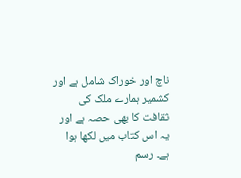ناچ اور خوراک شامل ہے اور کشمیر ہمارے ملک کی ثقافت کا بھی حصہ ہے اور یہ اس کتاب میں لکھا ہوا ہے۔ رسم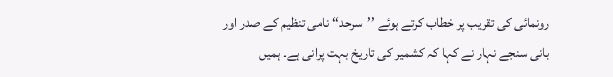رونمائی کی تقریب پر خطاب کرتے ہوئے ’’سرحد‘‘ نامی تنظیم کے صدر اور بانی سنجے نہار نے کہا کہ کشمیر کی تاریخ بہت پرانی ہے۔ ہمیں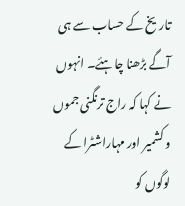تاریخ کے حساب سے ہی آگے بڑھنا چاہئے۔ انہوں نے کہا کہ راج ترنگنی جموں و کشمیر اور مہاراشٹرا کے لوگوں کو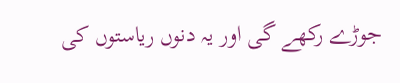جوڑے رکھے گی اور یہ دنوں ریاستوں کی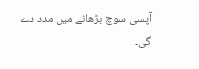آپسی سوچ بڑھانے میں مدد دے گی۔